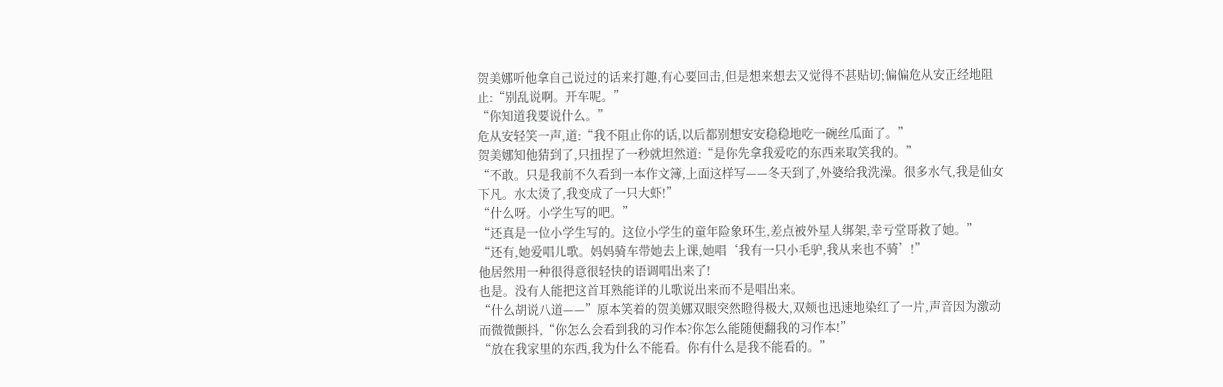贺美娜听他拿自己说过的话来打趣,有心要回击,但是想来想去又觉得不甚贴切;偏偏危从安正经地阻止:“别乱说啊。开车呢。”
“你知道我要说什么。”
危从安轻笑一声,道:“我不阻止你的话,以后都别想安安稳稳地吃一碗丝瓜面了。”
贺美娜知他猜到了,只扭捏了一秒就坦然道:“是你先拿我爱吃的东西来取笑我的。”
“不敢。只是我前不久看到一本作文簿,上面这样写——冬天到了,外婆给我洗澡。很多水气,我是仙女下凡。水太烫了,我变成了一只大虾!”
“什么呀。小学生写的吧。”
“还真是一位小学生写的。这位小学生的童年险象环生,差点被外星人绑架,幸亏堂哥救了她。”
“还有,她爱唱儿歌。妈妈骑车带她去上课,她唱‘我有一只小毛驴,我从来也不骑’!”
他居然用一种很得意很轻快的语调唱出来了!
也是。没有人能把这首耳熟能详的儿歌说出来而不是唱出来。
“什么胡说八道——”原本笑着的贺美娜双眼突然瞪得极大,双颊也迅速地染红了一片,声音因为激动而微微颤抖,“你怎么会看到我的习作本?你怎么能随便翻我的习作本!”
“放在我家里的东西,我为什么不能看。你有什么是我不能看的。”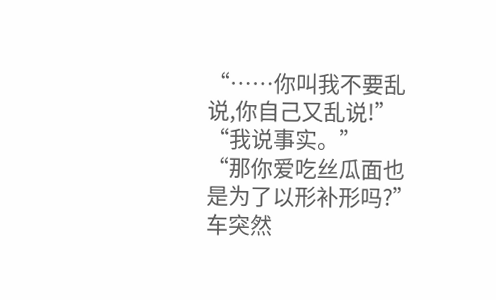“……你叫我不要乱说,你自己又乱说!”
“我说事实。”
“那你爱吃丝瓜面也是为了以形补形吗?”
车突然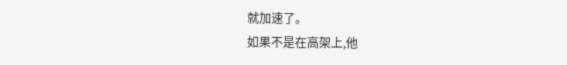就加速了。
如果不是在高架上,他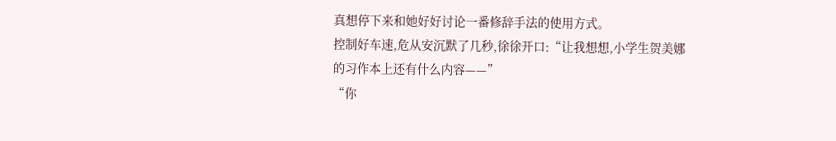真想停下来和她好好讨论一番修辞手法的使用方式。
控制好车速,危从安沉默了几秒,徐徐开口:“让我想想,小学生贺美娜的习作本上还有什么内容——”
“你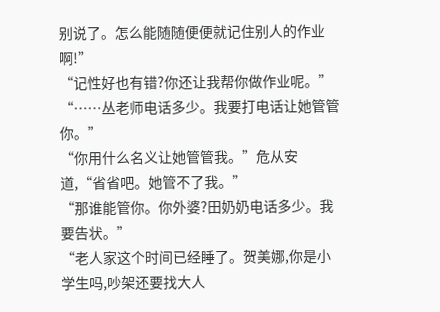别说了。怎么能随随便便就记住别人的作业啊!”
“记性好也有错?你还让我帮你做作业呢。”
“……丛老师电话多少。我要打电话让她管管你。”
“你用什么名义让她管管我。”危从安道,“省省吧。她管不了我。”
“那谁能管你。你外婆?田奶奶电话多少。我要告状。”
“老人家这个时间已经睡了。贺美娜,你是小学生吗,吵架还要找大人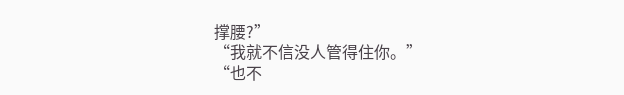撑腰?”
“我就不信没人管得住你。”
“也不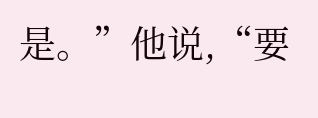是。”他说,“要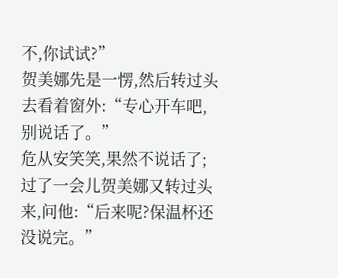不,你试试?”
贺美娜先是一愣,然后转过头去看着窗外:“专心开车吧,别说话了。”
危从安笑笑,果然不说话了;过了一会儿贺美娜又转过头来,问他:“后来呢?保温杯还没说完。”